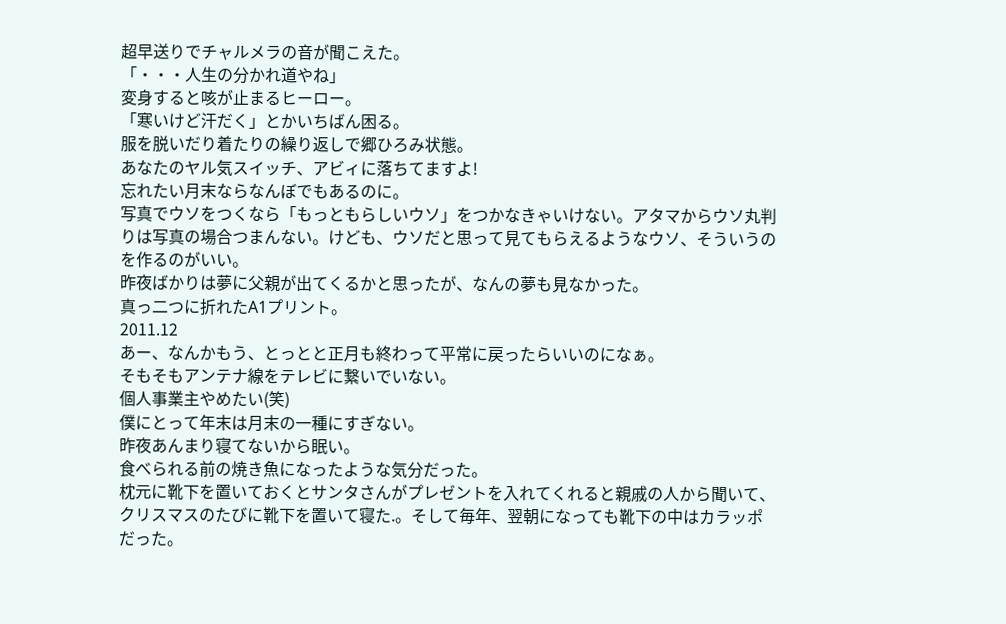超早送りでチャルメラの音が聞こえた。
「・・・人生の分かれ道やね」
変身すると咳が止まるヒーロー。
「寒いけど汗だく」とかいちばん困る。
服を脱いだり着たりの繰り返しで郷ひろみ状態。
あなたのヤル気スイッチ、アビィに落ちてますよ!
忘れたい月末ならなんぼでもあるのに。
写真でウソをつくなら「もっともらしいウソ」をつかなきゃいけない。アタマからウソ丸判りは写真の場合つまんない。けども、ウソだと思って見てもらえるようなウソ、そういうのを作るのがいい。
昨夜ばかりは夢に父親が出てくるかと思ったが、なんの夢も見なかった。
真っ二つに折れたA1プリント。
2011.12
あー、なんかもう、とっとと正月も終わって平常に戻ったらいいのになぁ。
そもそもアンテナ線をテレビに繋いでいない。
個人事業主やめたい(笑)
僕にとって年末は月末の一種にすぎない。
昨夜あんまり寝てないから眠い。
食べられる前の焼き魚になったような気分だった。
枕元に靴下を置いておくとサンタさんがプレゼントを入れてくれると親戚の人から聞いて、クリスマスのたびに靴下を置いて寝た.。そして毎年、翌朝になっても靴下の中はカラッポだった。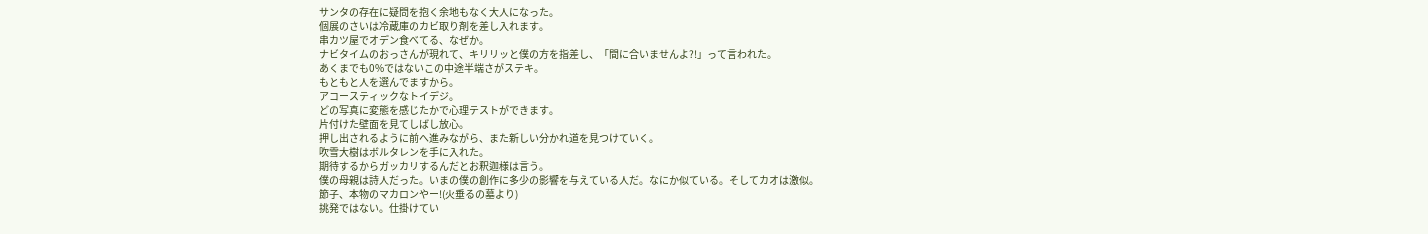サンタの存在に疑問を抱く余地もなく大人になった。
個展のさいは冷蔵庫のカビ取り剤を差し入れます。
串カツ屋でオデン食べてる、なぜか。
ナビタイムのおっさんが現れて、キリリッと僕の方を指差し、「間に合いませんよ?!」って言われた。
あくまでも0%ではないこの中途半端さがステキ。
もともと人を選んでますから。
アコースティックなトイデジ。
どの写真に変態を感じたかで心理テストができます。
片付けた壁面を見てしばし放心。
押し出されるように前へ進みながら、また新しい分かれ道を見つけていく。
吹雪大樹はボルタレンを手に入れた。
期待するからガッカリするんだとお釈迦様は言う。
僕の母親は詩人だった。いまの僕の創作に多少の影響を与えている人だ。なにか似ている。そしてカオは激似。
節子、本物のマカロンやー!(火垂るの墓より)
挑発ではない。仕掛けてい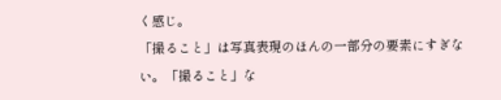く感じ。
「撮ること」は写真表現のほんの一部分の要素にすぎない。「撮ること」な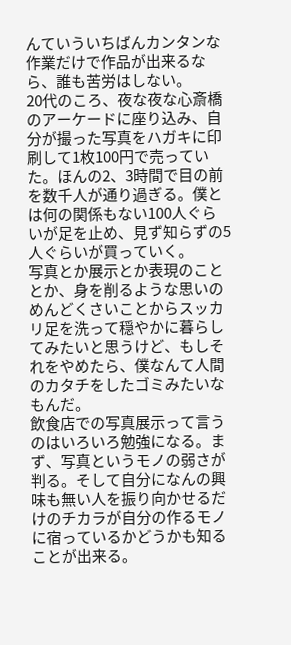んていういちばんカンタンな作業だけで作品が出来るなら、誰も苦労はしない。
20代のころ、夜な夜な心斎橋のアーケードに座り込み、自分が撮った写真をハガキに印刷して1枚100円で売っていた。ほんの2、3時間で目の前を数千人が通り過ぎる。僕とは何の関係もない100人ぐらいが足を止め、見ず知らずの5人ぐらいが買っていく。
写真とか展示とか表現のこととか、身を削るような思いのめんどくさいことからスッカリ足を洗って穏やかに暮らしてみたいと思うけど、もしそれをやめたら、僕なんて人間のカタチをしたゴミみたいなもんだ。
飲食店での写真展示って言うのはいろいろ勉強になる。まず、写真というモノの弱さが判る。そして自分になんの興味も無い人を振り向かせるだけのチカラが自分の作るモノに宿っているかどうかも知ることが出来る。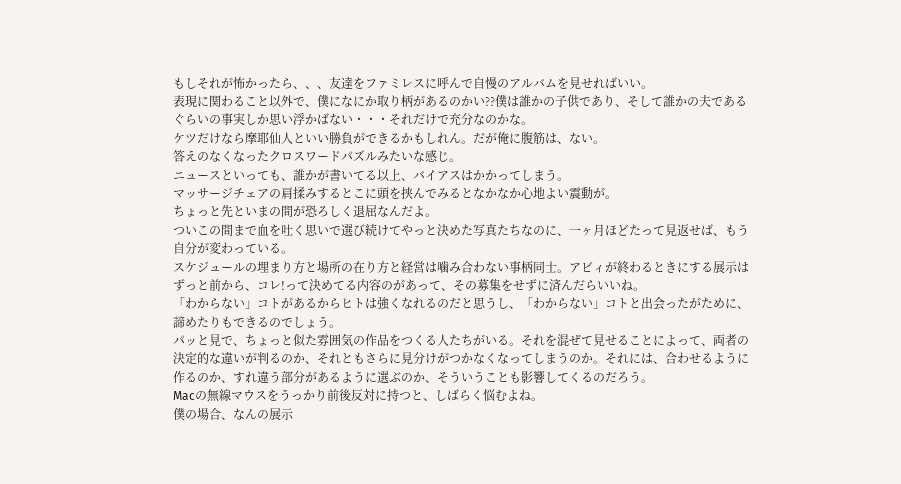もしそれが怖かったら、、、友達をファミレスに呼んで自慢のアルバムを見せればいい。
表現に関わること以外で、僕になにか取り柄があるのかい??僕は誰かの子供であり、そして誰かの夫であるぐらいの事実しか思い浮かばない・・・それだけで充分なのかな。
ケツだけなら摩耶仙人といい勝負ができるかもしれん。だが俺に腹筋は、ない。
答えのなくなったクロスワードパズルみたいな感じ。
ニュースといっても、誰かが書いてる以上、バイアスはかかってしまう。
マッサージチェアの肩揉みするとこに頭を挟んでみるとなかなか心地よい震動が。
ちょっと先といまの間が恐ろしく退屈なんだよ。
ついこの間まで血を吐く思いで選び続けてやっと決めた写真たちなのに、一ヶ月ほどたって見返せば、もう自分が変わっている。
スケジュールの埋まり方と場所の在り方と経営は噛み合わない事柄同士。アビィが終わるときにする展示はずっと前から、コレ!って決めてる内容のがあって、その募集をせずに済んだらいいね。
「わからない」コトがあるからヒトは強くなれるのだと思うし、「わからない」コトと出会ったがために、諦めたりもできるのでしょう。
パッと見で、ちょっと似た雰囲気の作品をつくる人たちがいる。それを混ぜて見せることによって、両者の決定的な違いが判るのか、それともさらに見分けがつかなくなってしまうのか。それには、合わせるように作るのか、すれ違う部分があるように選ぶのか、そういうことも影響してくるのだろう。
Macの無線マウスをうっかり前後反対に持つと、しばらく悩むよね。
僕の場合、なんの展示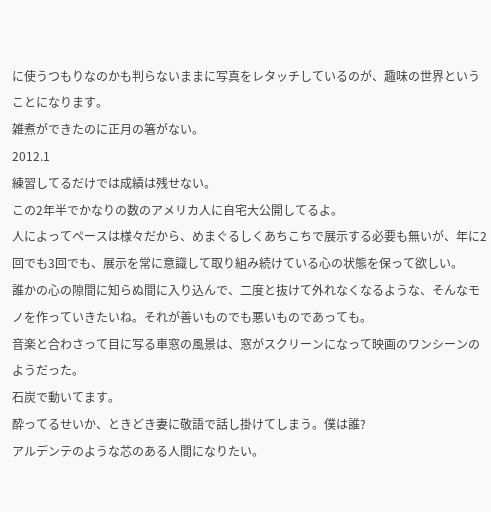に使うつもりなのかも判らないままに写真をレタッチしているのが、趣味の世界ということになります。
雑煮ができたのに正月の箸がない。
2012.1
練習してるだけでは成績は残せない。
この2年半でかなりの数のアメリカ人に自宅大公開してるよ。
人によってペースは様々だから、めまぐるしくあちこちで展示する必要も無いが、年に2回でも3回でも、展示を常に意識して取り組み続けている心の状態を保って欲しい。
誰かの心の隙間に知らぬ間に入り込んで、二度と抜けて外れなくなるような、そんなモノを作っていきたいね。それが善いものでも悪いものであっても。
音楽と合わさって目に写る車窓の風景は、窓がスクリーンになって映画のワンシーンのようだった。
石炭で動いてます。
酔ってるせいか、ときどき妻に敬語で話し掛けてしまう。僕は誰?
アルデンテのような芯のある人間になりたい。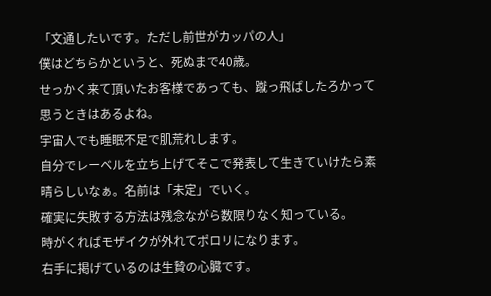「文通したいです。ただし前世がカッパの人」
僕はどちらかというと、死ぬまで40歳。
せっかく来て頂いたお客様であっても、蹴っ飛ばしたろかって思うときはあるよね。
宇宙人でも睡眠不足で肌荒れします。
自分でレーベルを立ち上げてそこで発表して生きていけたら素晴らしいなぁ。名前は「未定」でいく。
確実に失敗する方法は残念ながら数限りなく知っている。
時がくればモザイクが外れてポロリになります。
右手に掲げているのは生贄の心臓です。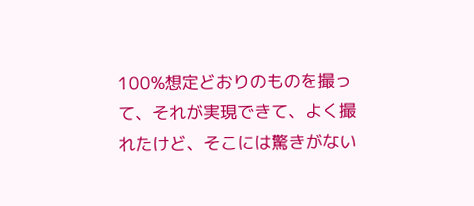100%想定どおりのものを撮って、それが実現できて、よく撮れたけど、そこには驚きがない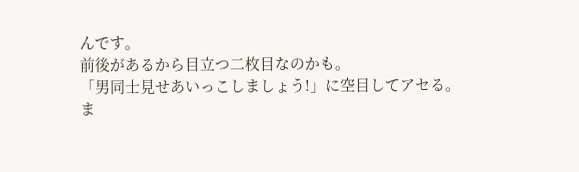んです。
前後があるから目立つ二枚目なのかも。
「男同士見せあいっこしましょう!」に空目してアセる。
ま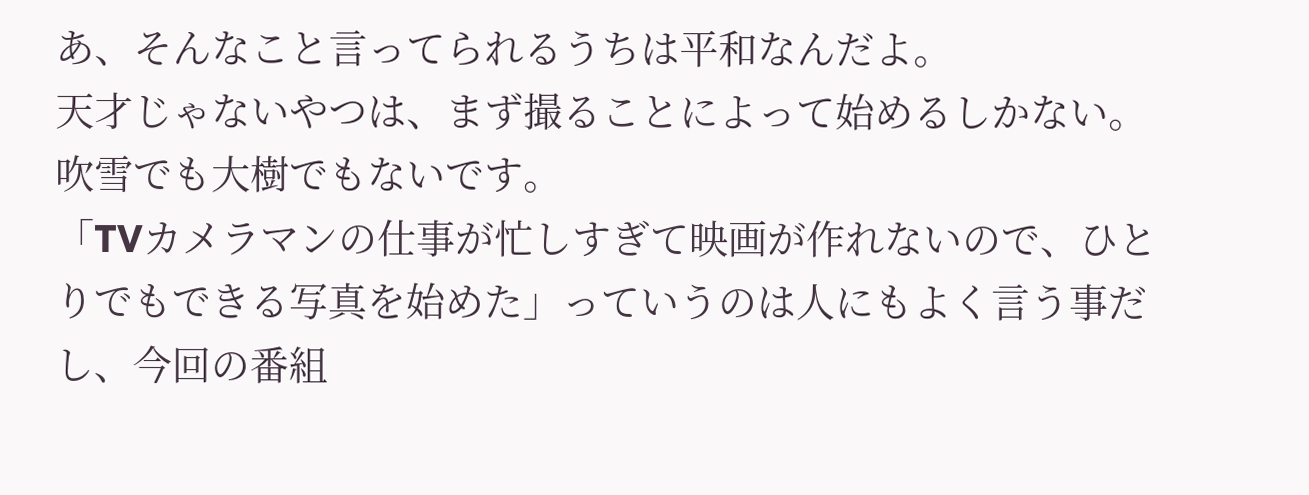あ、そんなこと言ってられるうちは平和なんだよ。
天才じゃないやつは、まず撮ることによって始めるしかない。
吹雪でも大樹でもないです。
「TVカメラマンの仕事が忙しすぎて映画が作れないので、ひとりでもできる写真を始めた」っていうのは人にもよく言う事だし、今回の番組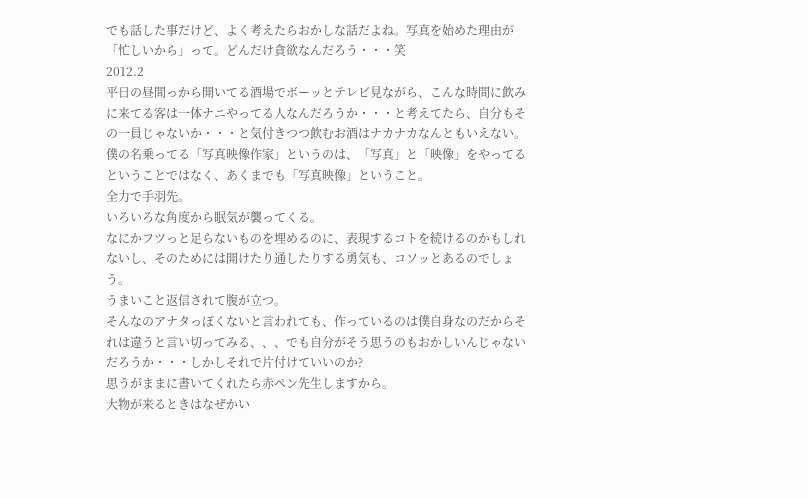でも話した事だけど、よく考えたらおかしな話だよね。写真を始めた理由が「忙しいから」って。どんだけ貪欲なんだろう・・・笑
2012.2
平日の昼間っから開いてる酒場でボーッとテレビ見ながら、こんな時間に飲みに来てる客は一体ナニやってる人なんだろうか・・・と考えてたら、自分もその一員じゃないか・・・と気付きつつ飲むお酒はナカナカなんともいえない。
僕の名乗ってる「写真映像作家」というのは、「写真」と「映像」をやってるということではなく、あくまでも「写真映像」ということ。
全力で手羽先。
いろいろな角度から眠気が襲ってくる。
なにかフツっと足らないものを埋めるのに、表現するコトを続けるのかもしれないし、そのためには開けたり通したりする勇気も、コソッとあるのでしょう。
うまいこと返信されて腹が立つ。
そんなのアナタっぽくないと言われても、作っているのは僕自身なのだからそれは違うと言い切ってみる、、、でも自分がそう思うのもおかしいんじゃないだろうか・・・しかしそれで片付けていいのか?
思うがままに書いてくれたら赤ペン先生しますから。
大物が来るときはなぜかい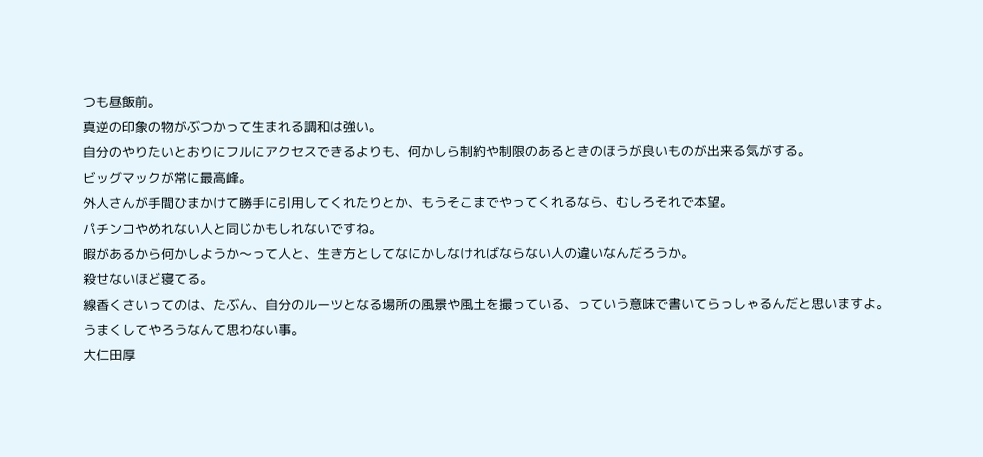つも昼飯前。
真逆の印象の物がぶつかって生まれる調和は強い。
自分のやりたいとおりにフルにアクセスできるよりも、何かしら制約や制限のあるときのほうが良いものが出来る気がする。
ビッグマックが常に最高峰。
外人さんが手間ひまかけて勝手に引用してくれたりとか、もうそこまでやってくれるなら、むしろそれで本望。
パチンコやめれない人と同じかもしれないですね。
暇があるから何かしようか〜って人と、生き方としてなにかしなければならない人の違いなんだろうか。
殺せないほど寝てる。
線香くさいってのは、たぶん、自分のルーツとなる場所の風景や風土を撮っている、っていう意味で書いてらっしゃるんだと思いますよ。
うまくしてやろうなんて思わない事。
大仁田厚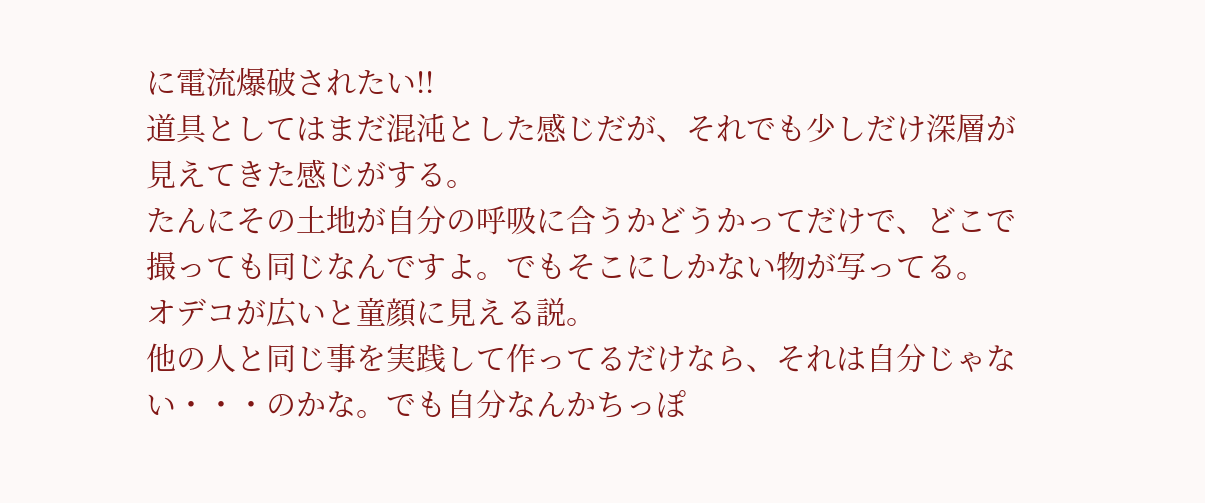に電流爆破されたい!!
道具としてはまだ混沌とした感じだが、それでも少しだけ深層が見えてきた感じがする。
たんにその土地が自分の呼吸に合うかどうかってだけで、どこで撮っても同じなんですよ。でもそこにしかない物が写ってる。
オデコが広いと童顔に見える説。
他の人と同じ事を実践して作ってるだけなら、それは自分じゃない・・・のかな。でも自分なんかちっぽ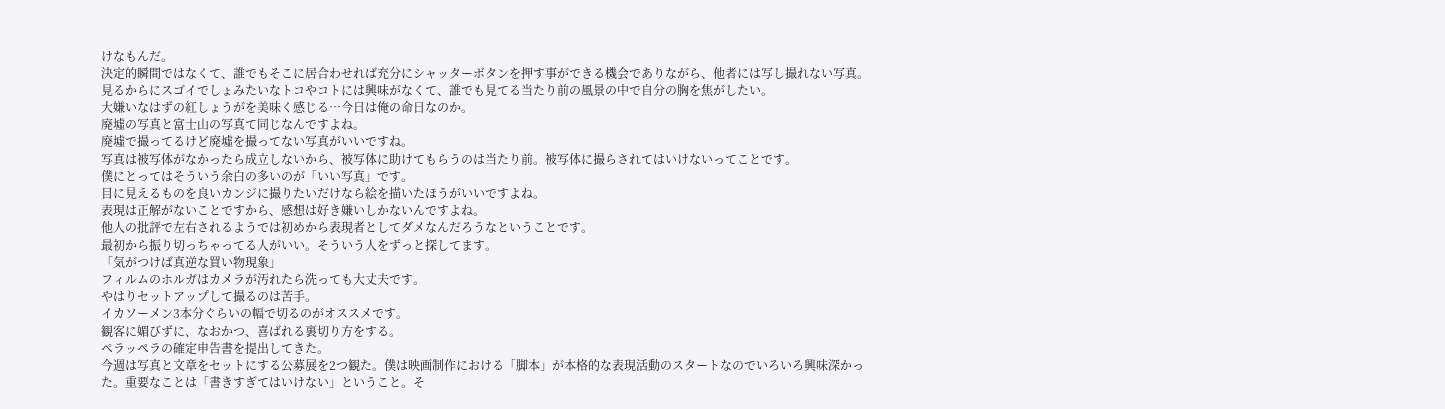けなもんだ。
決定的瞬間ではなくて、誰でもそこに居合わせれば充分にシャッターボタンを押す事ができる機会でありながら、他者には写し撮れない写真。見るからにスゴイでしょみたいなトコやコトには興味がなくて、誰でも見てる当たり前の風景の中で自分の胸を焦がしたい。
大嫌いなはずの紅しょうがを美味く感じる…今日は俺の命日なのか。
廃墟の写真と富士山の写真て同じなんですよね。
廃墟で撮ってるけど廃墟を撮ってない写真がいいですね。
写真は被写体がなかったら成立しないから、被写体に助けてもらうのは当たり前。被写体に撮らされてはいけないってことです。
僕にとってはそういう余白の多いのが「いい写真」です。
目に見えるものを良いカンジに撮りたいだけなら絵を描いたほうがいいですよね。
表現は正解がないことですから、感想は好き嫌いしかないんですよね。
他人の批評で左右されるようでは初めから表現者としてダメなんだろうなということです。
最初から振り切っちゃってる人がいい。そういう人をずっと探してます。
「気がつけば真逆な買い物現象」
フィルムのホルガはカメラが汚れたら洗っても大丈夫です。
やはりセットアップして撮るのは苦手。
イカソーメン3本分ぐらいの幅で切るのがオススメです。
観客に媚びずに、なおかつ、喜ばれる裏切り方をする。
ペラッペラの確定申告書を提出してきた。
今週は写真と文章をセットにする公募展を2つ観た。僕は映画制作における「脚本」が本格的な表現活動のスタートなのでいろいろ興味深かった。重要なことは「書きすぎてはいけない」ということ。そ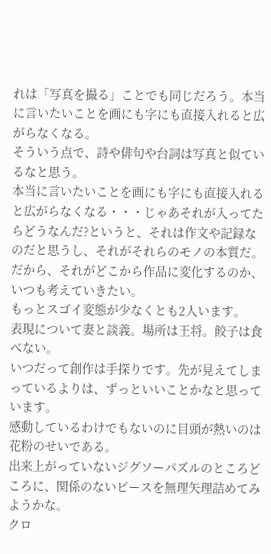れは「写真を撮る」ことでも同じだろう。本当に言いたいことを画にも字にも直接入れると広がらなくなる。
そういう点で、詩や俳句や台詞は写真と似ているなと思う。
本当に言いたいことを画にも字にも直接入れると広がらなくなる・・・じゃあそれが入ってたらどうなんだ?というと、それは作文や記録なのだと思うし、それがそれらのモノの本質だ。だから、それがどこから作品に変化するのか、いつも考えていきたい。
もっとスゴイ変態が少なくとも2人います。
表現について妻と談義。場所は王将。餃子は食べない。
いつだって創作は手探りです。先が見えてしまっているよりは、ずっといいことかなと思っています。
感動しているわけでもないのに目頭が熱いのは花粉のせいである。
出来上がっていないジグソーパズルのところどころに、関係のないピースを無理矢理詰めてみようかな。
クロ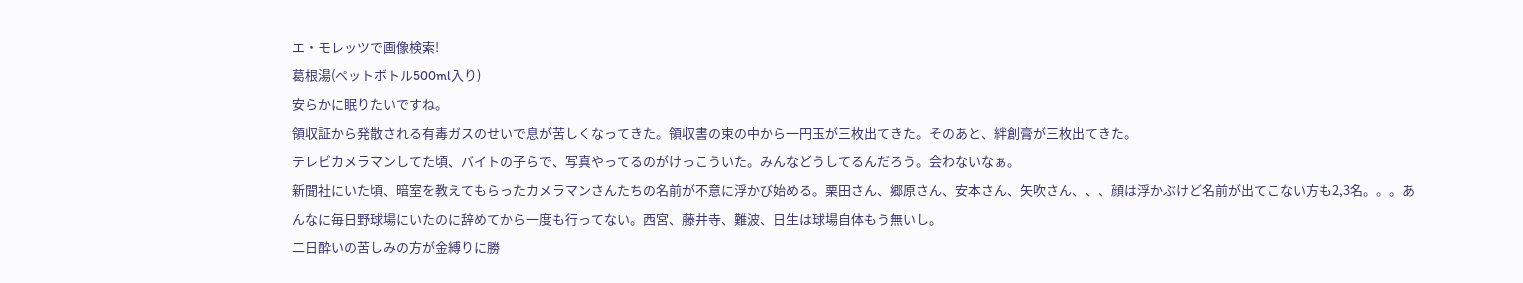エ・モレッツで画像検索!
葛根湯(ペットボトル500ml入り)
安らかに眠りたいですね。
領収証から発散される有毒ガスのせいで息が苦しくなってきた。領収書の束の中から一円玉が三枚出てきた。そのあと、絆創膏が三枚出てきた。
テレビカメラマンしてた頃、バイトの子らで、写真やってるのがけっこういた。みんなどうしてるんだろう。会わないなぁ。
新聞社にいた頃、暗室を教えてもらったカメラマンさんたちの名前が不意に浮かび始める。栗田さん、郷原さん、安本さん、矢吹さん、、、顔は浮かぶけど名前が出てこない方も2,3名。。。あんなに毎日野球場にいたのに辞めてから一度も行ってない。西宮、藤井寺、難波、日生は球場自体もう無いし。
二日酔いの苦しみの方が金縛りに勝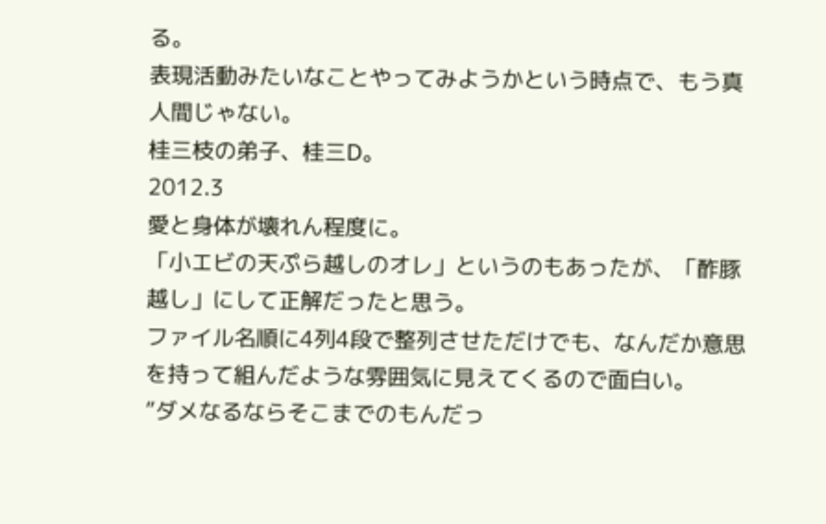る。
表現活動みたいなことやってみようかという時点で、もう真人間じゃない。
桂三枝の弟子、桂三D。
2012.3
愛と身体が壊れん程度に。
「小エビの天ぷら越しのオレ」というのもあったが、「酢豚越し」にして正解だったと思う。
ファイル名順に4列4段で整列させただけでも、なんだか意思を持って組んだような雰囲気に見えてくるので面白い。
”ダメなるならそこまでのもんだっ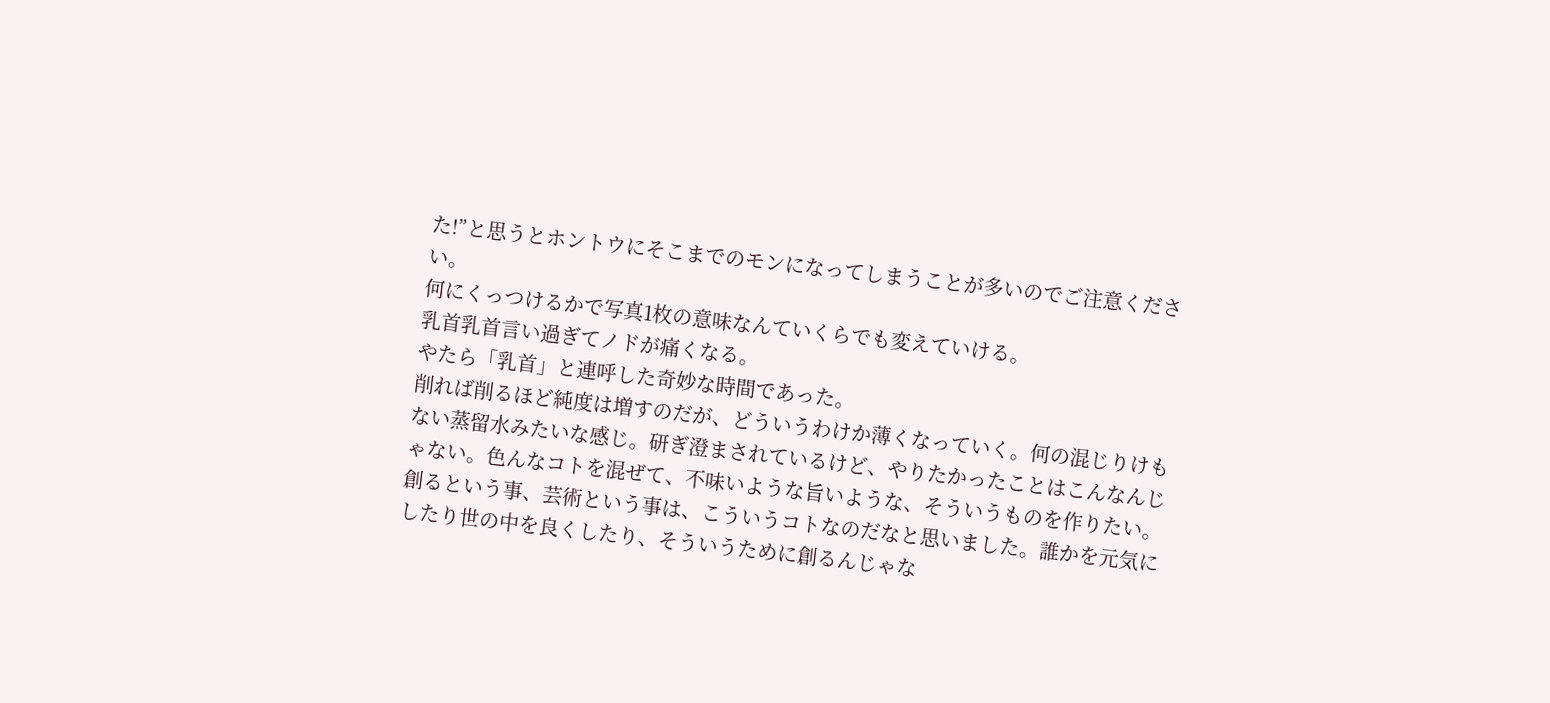た!”と思うとホントウにそこまでのモンになってしまうことが多いのでご注意ください。
何にくっつけるかで写真1枚の意味なんていくらでも変えていける。
乳首乳首言い過ぎてノドが痛くなる。
やたら「乳首」と連呼した奇妙な時間であった。
削れば削るほど純度は増すのだが、どういうわけか薄くなっていく。何の混じりけもない蒸留水みたいな感じ。研ぎ澄まされているけど、やりたかったことはこんなんじゃない。色んなコトを混ぜて、不味いような旨いような、そういうものを作りたい。
創るという事、芸術という事は、こういうコトなのだなと思いました。誰かを元気にしたり世の中を良くしたり、そういうために創るんじゃな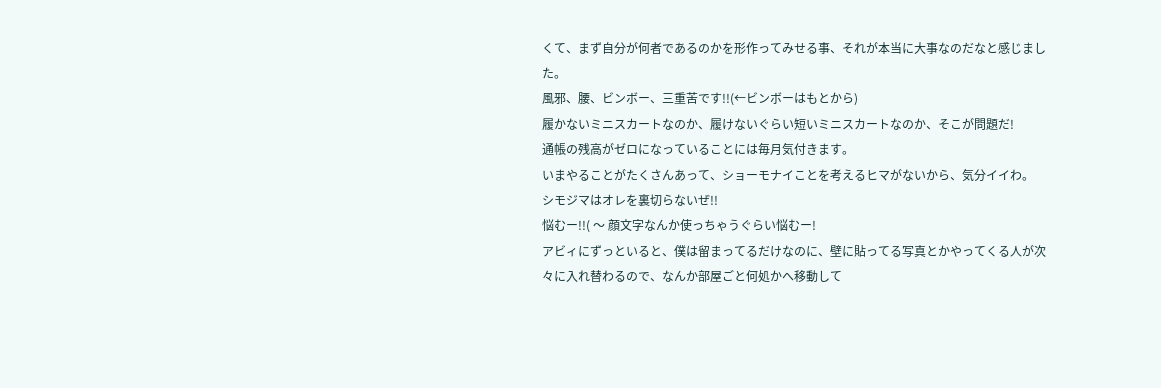くて、まず自分が何者であるのかを形作ってみせる事、それが本当に大事なのだなと感じました。
風邪、腰、ビンボー、三重苦です!!(←ビンボーはもとから)
履かないミニスカートなのか、履けないぐらい短いミニスカートなのか、そこが問題だ!
通帳の残高がゼロになっていることには毎月気付きます。
いまやることがたくさんあって、ショーモナイことを考えるヒマがないから、気分イイわ。
シモジマはオレを裏切らないぜ!!
悩むー!!( 〜 顔文字なんか使っちゃうぐらい悩むー!
アビィにずっといると、僕は留まってるだけなのに、壁に貼ってる写真とかやってくる人が次々に入れ替わるので、なんか部屋ごと何処かへ移動して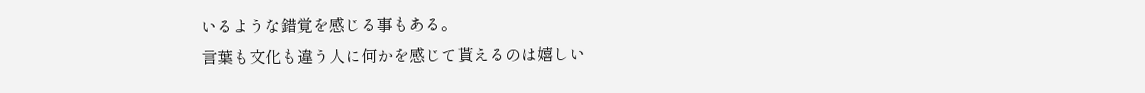いるような錯覚を感じる事もある。
言葉も文化も違う人に何かを感じて貰えるのは嬉しい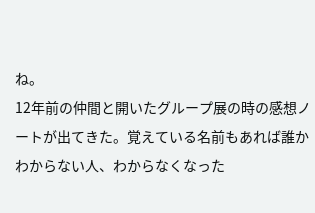ね。
12年前の仲間と開いたグループ展の時の感想ノートが出てきた。覚えている名前もあれば誰かわからない人、わからなくなった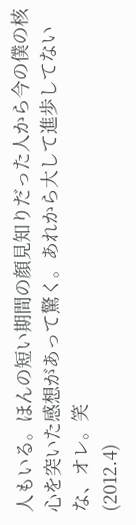人もいる。ほんの短い期間の顔見知りだった人から今の僕の核心を突いた感想があって驚く。あれから大して進歩してないな、オレ。笑
(2012.4)